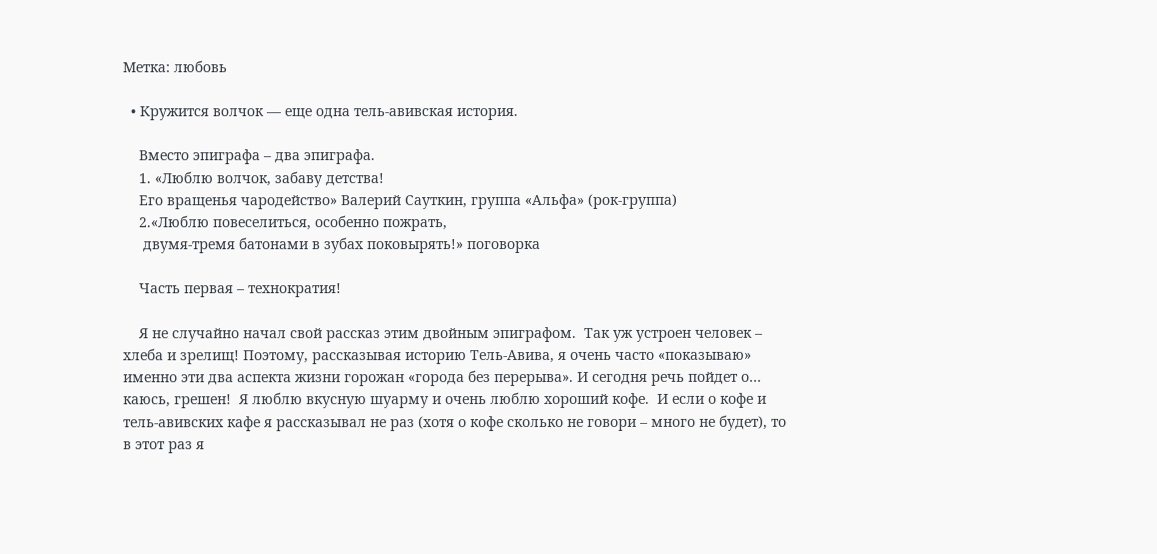Метка: любовь

  • Кружится волчок — еще одна тель-авивская история.

    Вместо эпиграфа – два эпиграфа.
    1. «Люблю волчок, забаву детства!
    Его вращенья чародейство» Валерий Сауткин, группа «Альфа» (рок-группа)
    2.«Люблю повеселиться, особенно пожрать,
     двумя-тремя батонами в зубах поковырять!» поговорка

    Часть первая – технократия!

    Я не случайно начал свой рассказ этим двойным эпиграфом.  Так уж устроен человек – хлеба и зрелищ! Поэтому, рассказывая историю Тель-Авива, я очень часто «показываю» именно эти два аспекта жизни горожан «города без перерыва». И сегодня речь пойдет о…   каюсь, грешен!  Я люблю вкусную шуарму и очень люблю хороший кофе.  И если о кофе и тель-авивских кафе я рассказывал не раз (хотя о кофе сколько не говори – много не будет), то в этот раз я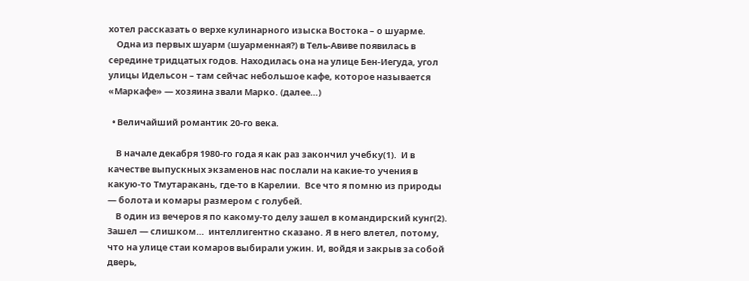хотел рассказать о верхе кулинарного изыска Востока – о шуарме.
    Одна из первых шуарм (шуарменная?) в Тель-Авиве появилась в середине тридцатых годов. Находилась она на улице Бен-Иегуда, угол улицы Идельсон – там сейчас небольшое кафе, которое называется «Маркафе» — хозяина звали Марко. (далее…)

  • Величайший романтик 20-го века.

    В начале декабря 1980-го года я как раз закончил учебку(1).  И в качестве выпускных экзаменов нас послали на какие-то учения в какую-то Тмутаракань, где-то в Карелии.  Все что я помню из природы — болота и комары размером с голубей.
    В один из вечеров я по какому-то делу зашел в командирский кунг(2). Зашел — слишком…  интеллигентно сказано. Я в него влетел, потому, что на улице стаи комаров выбирали ужин. И, войдя и закрыв за собой дверь,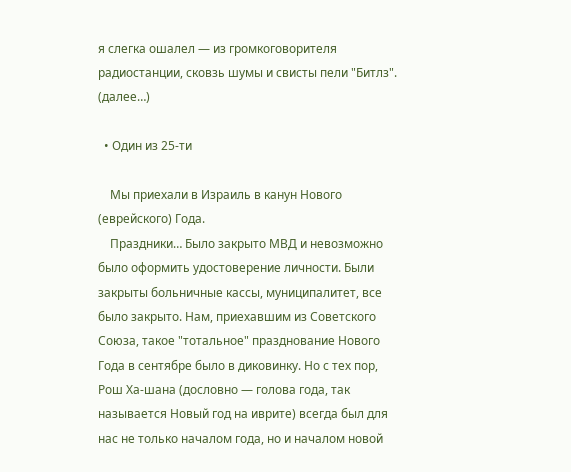я слегка ошалел — из громкоговорителя радиостанции, сковзь шумы и свисты пели "Битлз". (далее…)

  • Один из 25-ти

    Мы приехали в Израиль в канун Нового (еврейского) Года.
    Праздники… Было закрыто МВД и невозможно было оформить удостоверение личности. Были закрыты больничные кассы, муниципалитет, все было закрыто. Нам, приехавшим из Советского Союза, такое "тотальное" празднование Нового Года в сентябре было в диковинку. Но с тех пор, Рош Ха-шана (дословно — голова года, так называется Новый год на иврите) всегда был для нас не только началом года, но и началом новой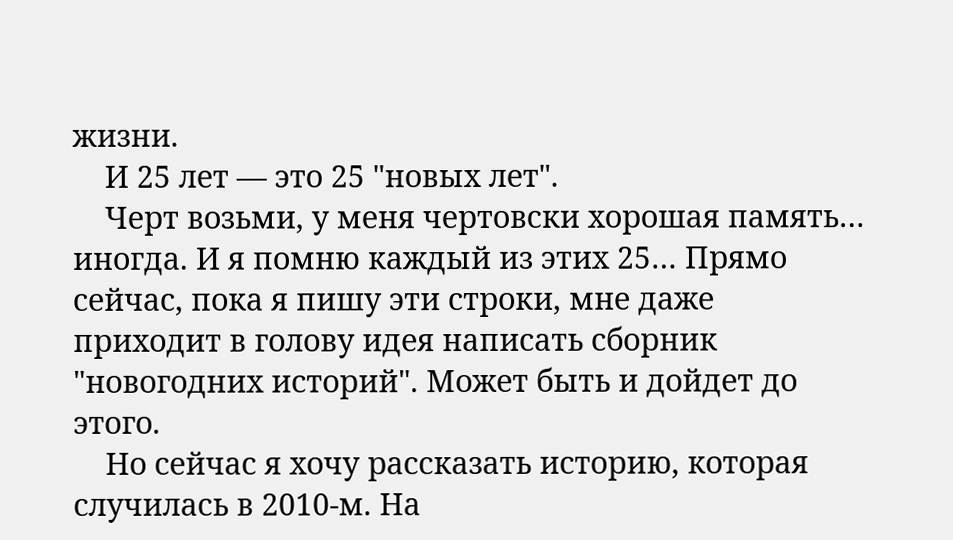жизни.
    И 25 лет — это 25 "новых лет".
    Черт возьми, у меня чертовски хорошая память… иногда. И я помню каждый из этих 25… Прямо сейчас, пока я пишу эти строки, мне даже приходит в голову идея написать сборник "новогодних историй". Может быть и дойдет до этого.
    Но сейчас я хочу рассказать историю, которая случилась в 2010-м. На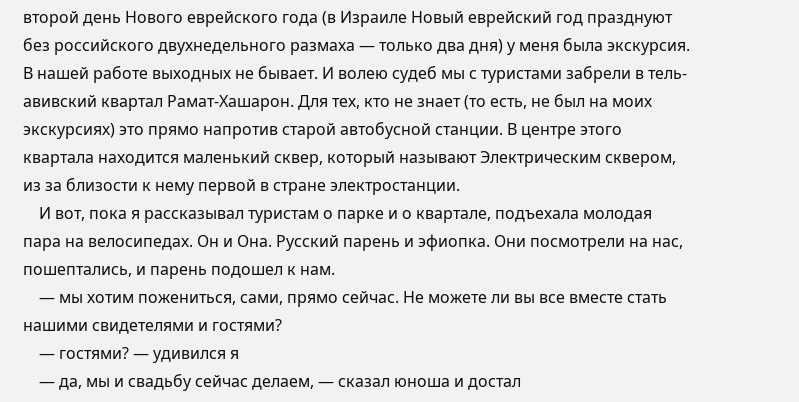второй день Нового еврейского года (в Израиле Новый еврейский год празднуют без российского двухнедельного размаха — только два дня) у меня была экскурсия. В нашей работе выходных не бывает. И волею судеб мы с туристами забрели в тель-авивский квартал Рамат-Хашарон. Для тех, кто не знает (то есть, не был на моих экскурсиях) это прямо напротив старой автобусной станции. В центре этого квартала находится маленький сквер, который называют Электрическим сквером, из за близости к нему первой в стране электростанции.
    И вот, пока я рассказывал туристам о парке и о квартале, подъехала молодая пара на велосипедах. Он и Она. Русский парень и эфиопка. Они посмотрели на нас, пошептались, и парень подошел к нам.
    — мы хотим пожениться, сами, прямо сейчас. Не можете ли вы все вместе стать нашими свидетелями и гостями?
    — гостями? — удивился я
    — да, мы и свадьбу сейчас делаем, — сказал юноша и достал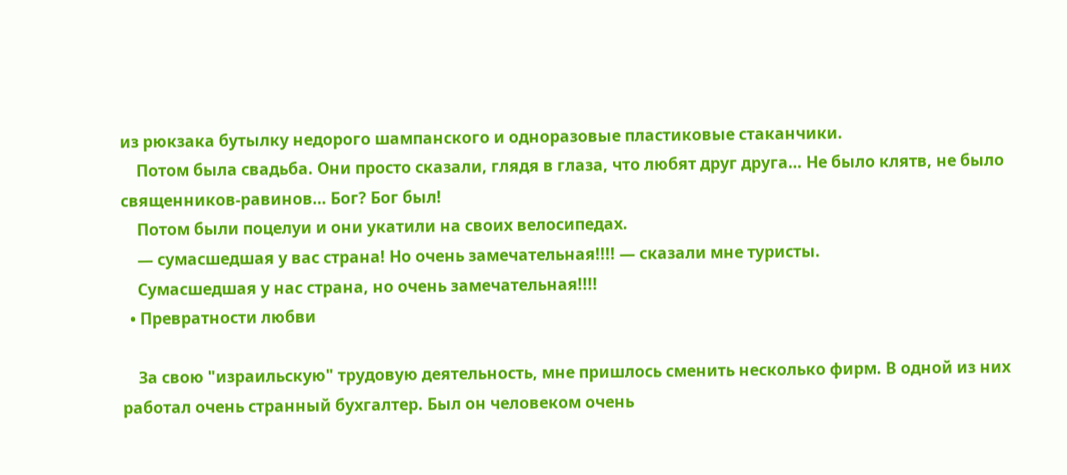из рюкзака бутылку недорого шампанского и одноразовые пластиковые стаканчики.
    Потом была свадьба. Они просто сказали, глядя в глаза, что любят друг друга… Не было клятв, не было священников-равинов… Бог? Бог был!
    Потом были поцелуи и они укатили на своих велосипедах.
    — сумасшедшая у вас страна! Но очень замечательная!!!! — сказали мне туристы.
    Сумасшедшая у нас страна, но очень замечательная!!!!
  • Превратности любви

    За свою "израильскую" трудовую деятельность, мне пришлось сменить несколько фирм. В одной из них работал очень странный бухгалтер. Был он человеком очень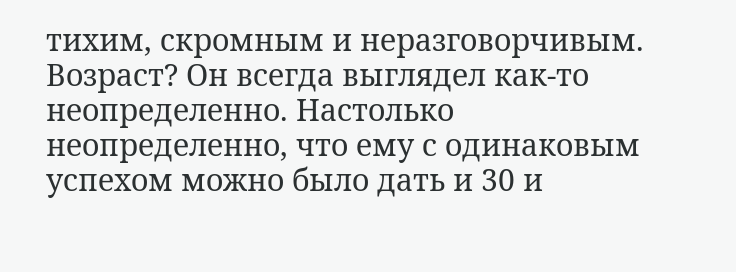тихим, скромным и неразговорчивым. Возраст? Он всегда выглядел как-то неопределенно. Настолько неопределенно, что ему с одинаковым успехом можно было дать и 30 и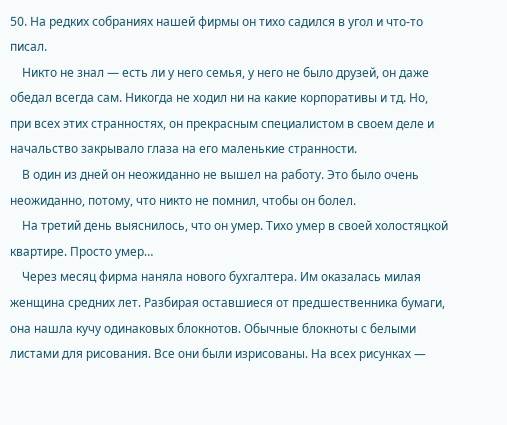50. На редких собраниях нашей фирмы он тихо садился в угол и что-то писал.
    Никто не знал — есть ли у него семья, у него не было друзей, он даже обедал всегда сам. Никогда не ходил ни на какие корпоративы и тд. Но, при всех этих странностях, он прекрасным специалистом в своем деле и начальство закрывало глаза на его маленькие странности.
    В один из дней он неожиданно не вышел на работу. Это было очень неожиданно, потому, что никто не помнил, чтобы он болел.
    На третий день выяснилось, что он умер. Тихо умер в своей холостяцкой квартире. Просто умер…
    Через месяц фирма наняла нового бухгалтера. Им оказалась милая женщина средних лет. Разбирая оставшиеся от предшественника бумаги, она нашла кучу одинаковых блокнотов. Обычные блокноты с белыми листами для рисования. Все они были изрисованы. На всех рисунках —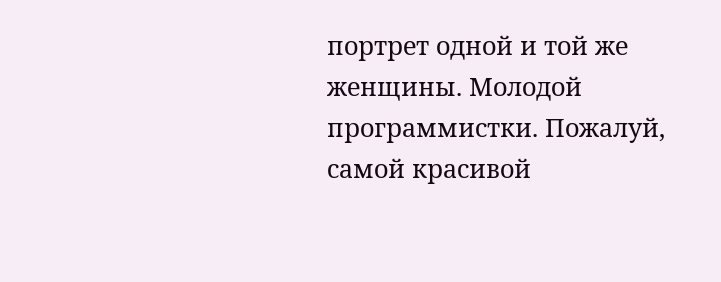портрет одной и той же женщины. Молодой программистки. Пожалуй, самой красивой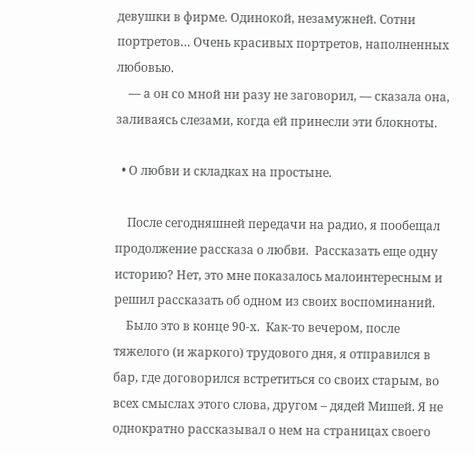девушки в фирме. Одинокой, незамужней. Сотни портретов… Очень красивых портретов, наполненных любовью.
    — а он со мной ни разу не заговорил, — сказала она, заливаясь слезами, когда ей принесли эти блокноты.

  • О любви и складках на простыне.

    После сегодняшней передачи на радио, я пообещал продолжение рассказа о любви.  Рассказать еще одну историю? Нет, это мне показалось малоинтересным и решил рассказать об одном из своих воспоминаний.
    Было это в конце 90-х.  Как-то вечером, после тяжелого (и жаркого) трудового дня, я отправился в бар, где договорился встретиться со своих старым, во всех смыслах этого слова, другом – дядей Мишей. Я не однократно рассказывал о нем на страницах своего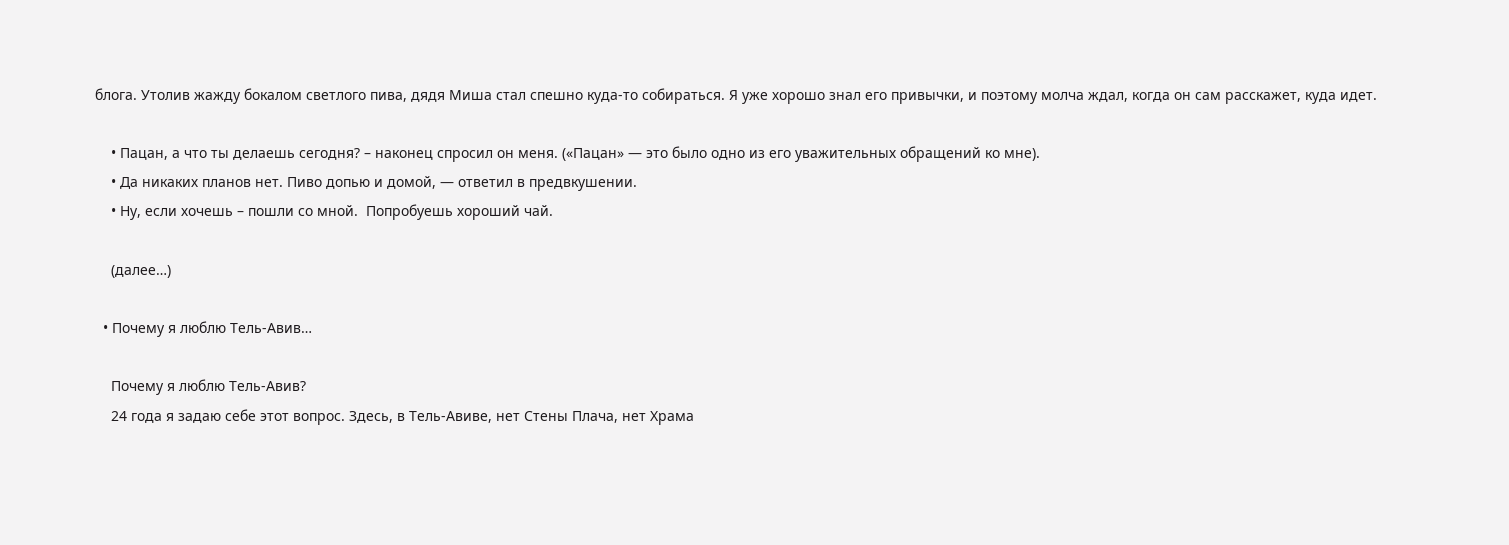блога. Утолив жажду бокалом светлого пива, дядя Миша стал спешно куда-то собираться. Я уже хорошо знал его привычки, и поэтому молча ждал, когда он сам расскажет, куда идет.

    • Пацан, а что ты делаешь сегодня? – наконец спросил он меня. («Пацан» — это было одно из его уважительных обращений ко мне).
    • Да никаких планов нет. Пиво допью и домой, — ответил в предвкушении.
    • Ну, если хочешь – пошли со мной.  Попробуешь хороший чай.

    (далее…)

  • Почему я люблю Тель-Авив…

    Почему я люблю Тель-Авив?
    24 года я задаю себе этот вопрос. Здесь, в Тель-Авиве, нет Стены Плача, нет Храма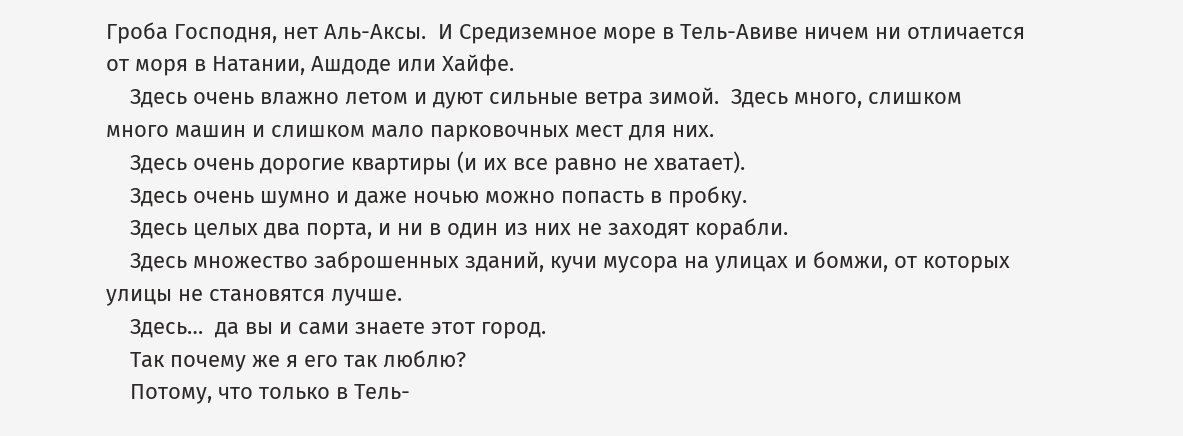Гроба Господня, нет Аль-Аксы.  И Средиземное море в Тель-Авиве ничем ни отличается от моря в Натании, Ашдоде или Хайфе.
    Здесь очень влажно летом и дуют сильные ветра зимой.  Здесь много, слишком много машин и слишком мало парковочных мест для них.
    Здесь очень дорогие квартиры (и их все равно не хватает).
    Здесь очень шумно и даже ночью можно попасть в пробку.
    Здесь целых два порта, и ни в один из них не заходят корабли.
    Здесь множество заброшенных зданий, кучи мусора на улицах и бомжи, от которых улицы не становятся лучше.
    Здесь…  да вы и сами знаете этот город.
    Так почему же я его так люблю?
    Потому, что только в Тель-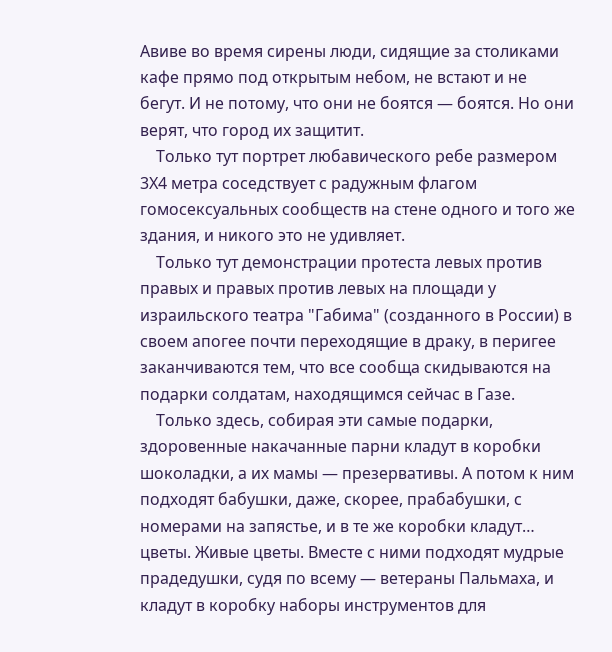Авиве во время сирены люди, сидящие за столиками кафе прямо под открытым небом, не встают и не бегут. И не потому, что они не боятся — боятся. Но они верят, что город их защитит.
    Только тут портрет любавического ребе размером 3Х4 метра соседствует с радужным флагом гомосексуальных сообществ на стене одного и того же здания, и никого это не удивляет.
    Только тут демонстрации протеста левых против правых и правых против левых на площади у израильского театра "Габима" (созданного в России) в своем апогее почти переходящие в драку, в перигее заканчиваются тем, что все сообща скидываются на подарки солдатам, находящимся сейчас в Газе.
    Только здесь, собирая эти самые подарки, здоровенные накачанные парни кладут в коробки шоколадки, а их мамы — презервативы. А потом к ним подходят бабушки, даже, скорее, прабабушки, с номерами на запястье, и в те же коробки кладут…  цветы. Живые цветы. Вместе с ними подходят мудрые прадедушки, судя по всему — ветераны Пальмаха, и кладут в коробку наборы инструментов для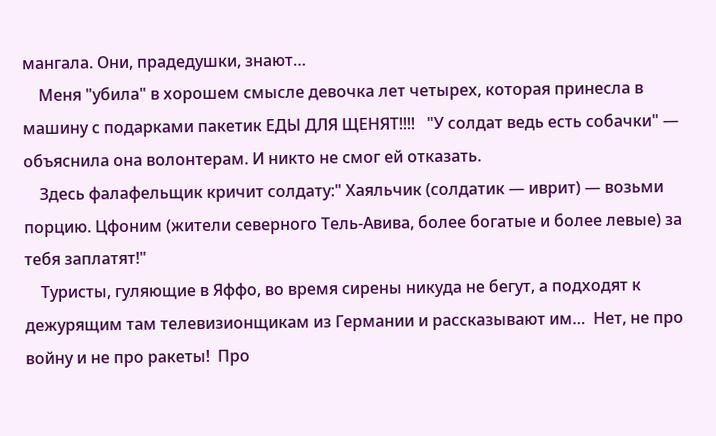мангала. Они, прадедушки, знают…
    Меня "убила" в хорошем смысле девочка лет четырех, которая принесла в машину с подарками пакетик ЕДЫ ДЛЯ ЩЕНЯТ!!!!   "У солдат ведь есть собачки" — объяснила она волонтерам. И никто не смог ей отказать.
    Здесь фалафельщик кричит солдату:" Хаяльчик (солдатик — иврит) — возьми порцию. Цфоним (жители северного Тель-Авива, более богатые и более левые) за тебя заплатят!"
    Туристы, гуляющие в Яффо, во время сирены никуда не бегут, а подходят к дежурящим там телевизионщикам из Германии и рассказывают им…  Нет, не про войну и не про ракеты!  Про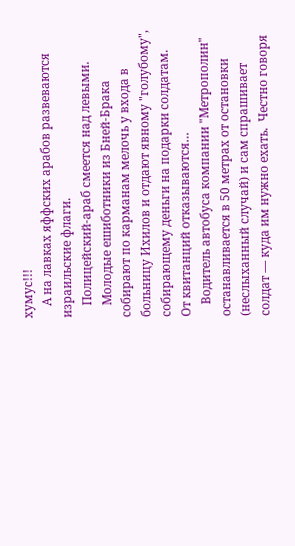хумус!!!
    А на лавках яффских арабов развеваются израильские флаги.
    Полицейский-араб смеется над левыми.
    Молодые ешиботники из Бней-Брака собирают по карманам мелочь у входа в больницу Ихилов и отдают явному "голубому", собирающему деньги на подарки солдатам.  От квитанций отказываются…
    Водитель автобуса компании "Метрополин" останавливается в 50 метрах от остановки (неслыханный случай) и сам спрашивает солдат — куда им нужно ехать.  Честно говоря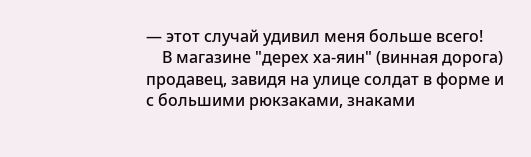— этот случай удивил меня больше всего!
    В магазине "дерех ха-яин" (винная дорога) продавец, завидя на улице солдат в форме и с большими рюкзаками, знаками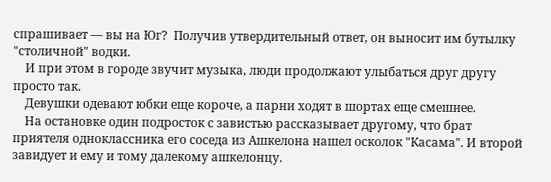спрашивает — вы на Юг?  Получив утвердительный ответ, он выносит им бутылку "столичной" водки.
    И при этом в городе звучит музыка, люди продолжают улыбаться друг другу просто так.
    Девушки одевают юбки еще короче, а парни ходят в шортах еще смешнее.
    На остановке один подросток с завистью рассказывает другому, что брат приятеля одноклассника его соседа из Ашкелона нашел осколок "Касама". И второй завидует и ему и тому далекому ашкелонцу.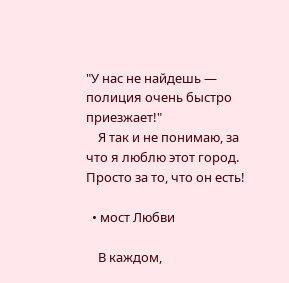"У нас не найдешь — полиция очень быстро приезжает!"
    Я так и не понимаю, за что я люблю этот город.  Просто за то, что он есть!

  • мост Любви

    В каждом,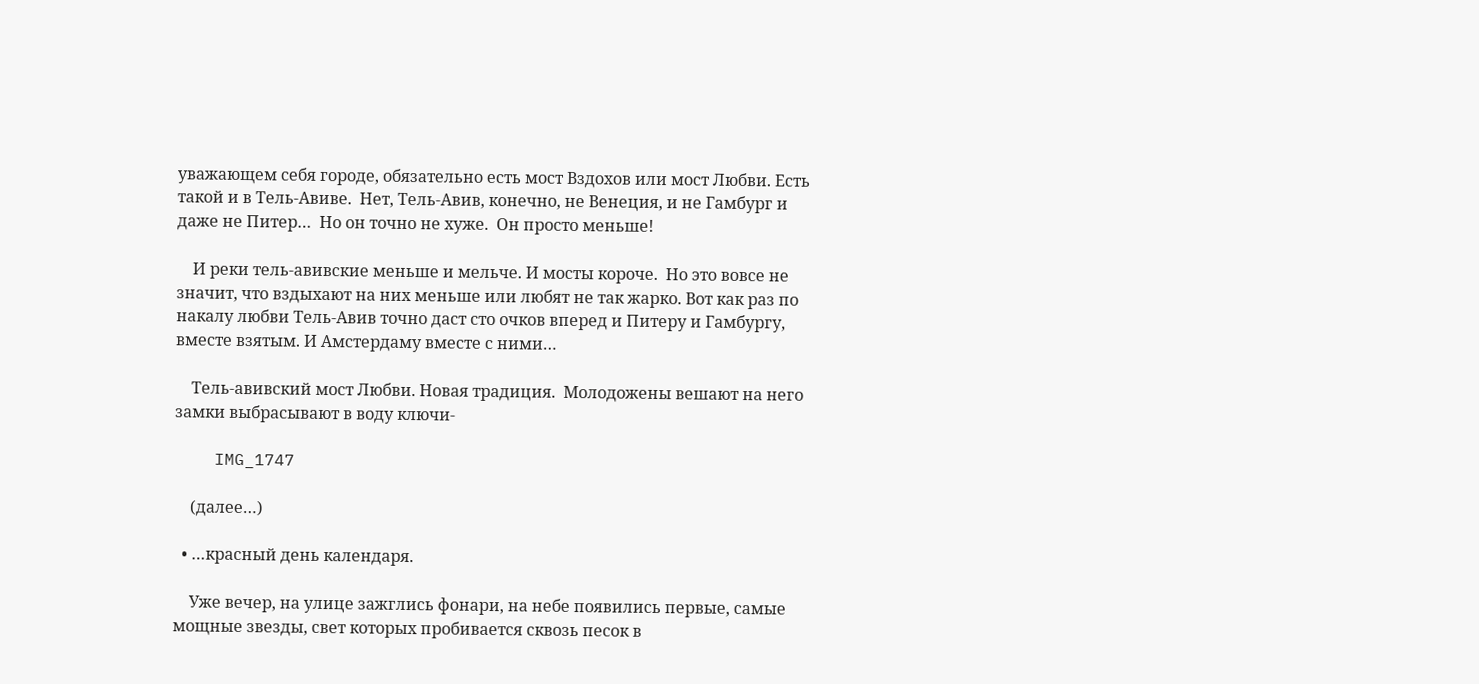уважающем себя городе, обязательно есть мост Вздохов или мост Любви. Есть такой и в Тель-Авиве.  Нет, Тель-Авив, конечно, не Венеция, и не Гамбург и даже не Питер…  Но он точно не хуже.  Он просто меньше!

    И реки тель-авивские меньше и мельче. И мосты короче.  Но это вовсе не значит, что вздыхают на них меньше или любят не так жарко. Вот как раз по накалу любви Тель-Авив точно даст сто очков вперед и Питеру и Гамбургу, вместе взятым. И Амстердаму вместе с ними…

    Тель-авивский мост Любви. Новая традиция.  Молодожены вешают на него замки выбрасывают в воду ключи-

    IMG_1747

    (далее…)

  • …красный день календаря.

    Уже вечер, на улице зажглись фонари, на небе появились первые, самые мощные звезды, свет которых пробивается сквозь песок в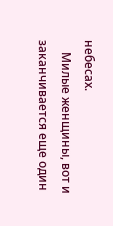небесах.
    Милые женщины, вот и заканчивается еще один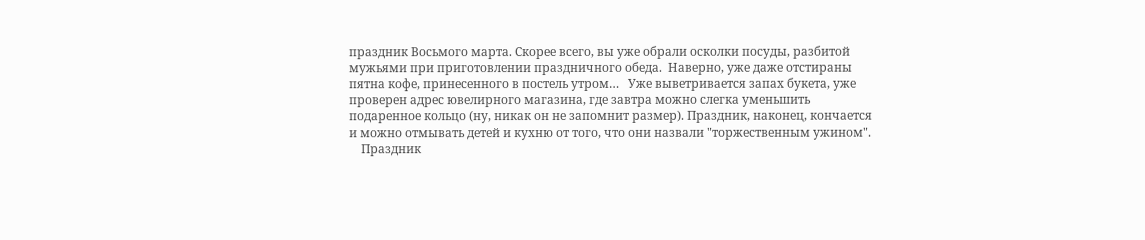праздник Восьмого марта. Скорее всего, вы уже обрали осколки посуды, разбитой мужьями при приготовлении праздничного обеда.  Наверно, уже даже отстираны пятна кофе, принесенного в постель утром…   Уже выветривается запах букета, уже проверен адрес ювелирного магазина, где завтра можно слегка уменьшить подаренное кольцо (ну, никак он не запомнит размер). Праздник, наконец, кончается и можно отмывать детей и кухню от того, что они назвали "торжественным ужином".
    Праздник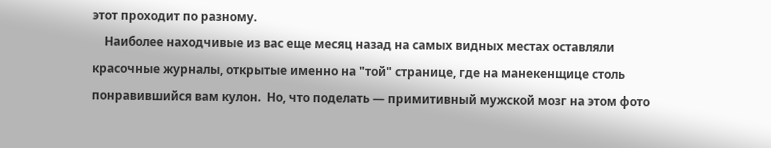этот проходит по разному.
    Наиболее находчивые из вас еще месяц назад на самых видных местах оставляли красочные журналы, открытые именно на "той" странице, где на манекенщице столь понравившийся вам кулон.  Но, что поделать — примитивный мужской мозг на этом фото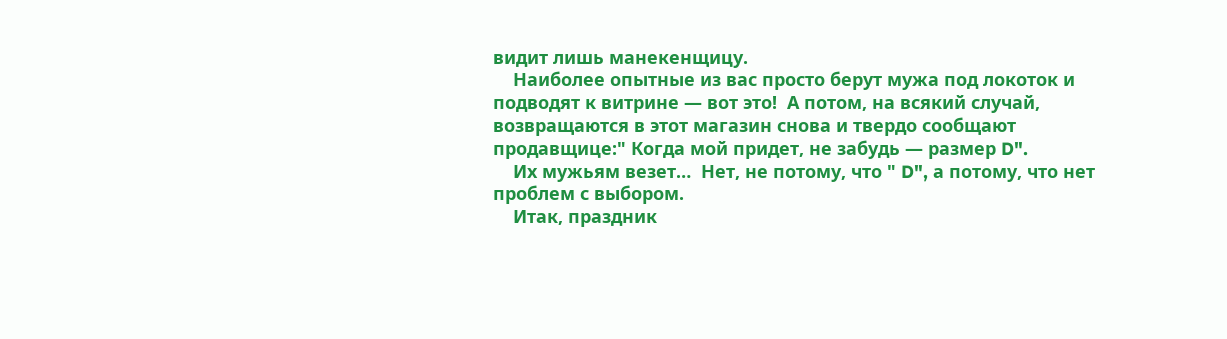видит лишь манекенщицу.
    Наиболее опытные из вас просто берут мужа под локоток и подводят к витрине — вот это!  А потом, на всякий случай, возвращаются в этот магазин снова и твердо сообщают продавщице:" Когда мой придет, не забудь — размер D".
    Их мужьям везет…  Нет, не потому, что " D", а потому, что нет проблем с выбором.
    Итак, праздник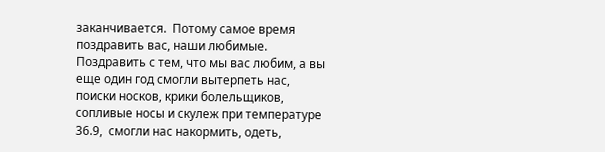заканчивается.  Потому самое время поздравить вас, наши любимые. Поздравить с тем, что мы вас любим, а вы еще один год смогли вытерпеть нас, поиски носков, крики болельщиков, сопливые носы и скулеж при температуре 36.9,  смогли нас накормить, одеть,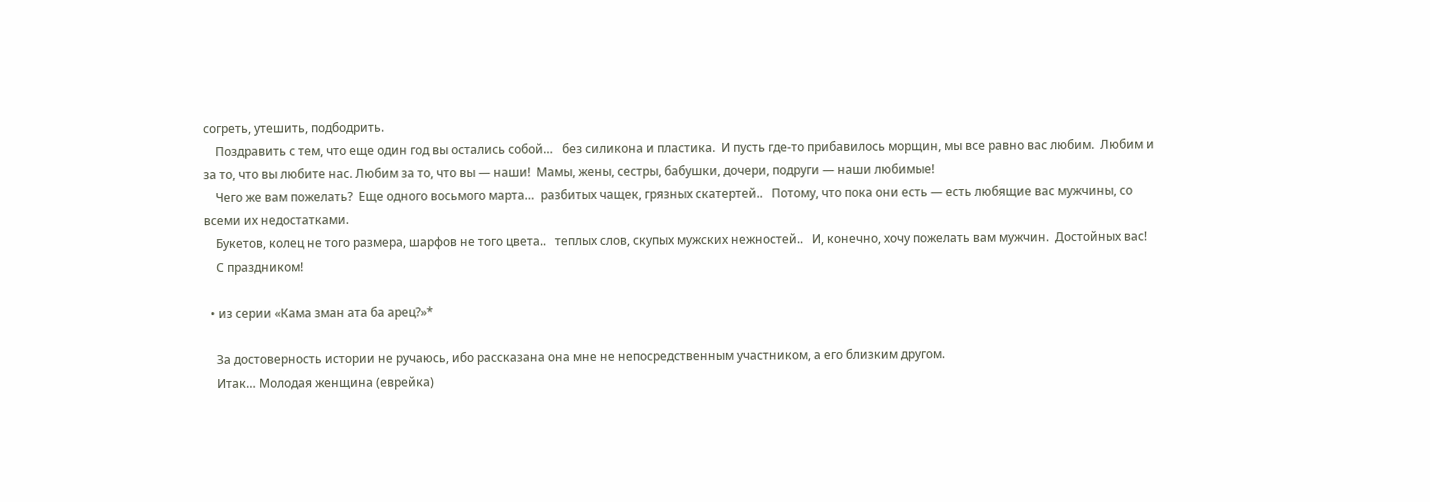согреть, утешить, подбодрить.
    Поздравить с тем, что еще один год вы остались собой…   без силикона и пластика.  И пусть где-то прибавилось морщин, мы все равно вас любим.  Любим и за то, что вы любите нас. Любим за то, что вы — наши!  Мамы, жены, сестры, бабушки, дочери, подруги — наши любимые!
    Чего же вам пожелать?  Еще одного восьмого марта…  разбитых чащек, грязных скатертей..   Потому, что пока они есть — есть любящие вас мужчины, со всеми их недостатками.
    Букетов, колец не того размера, шарфов не того цвета..   теплых слов, скупых мужских нежностей..   И, конечно, хочу пожелать вам мужчин.  Достойных вас!
    С праздником!

  • из серии «Кама зман ата ба арец?»*

    За достоверность истории не ручаюсь, ибо рассказана она мне не непосредственным участником, а его близким другом.
    Итак… Молодая женщина (еврейка)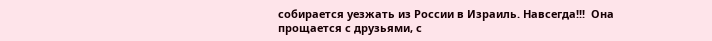собирается уезжать из России в Израиль. Навсегда!!!  Она прощается с друзьями, с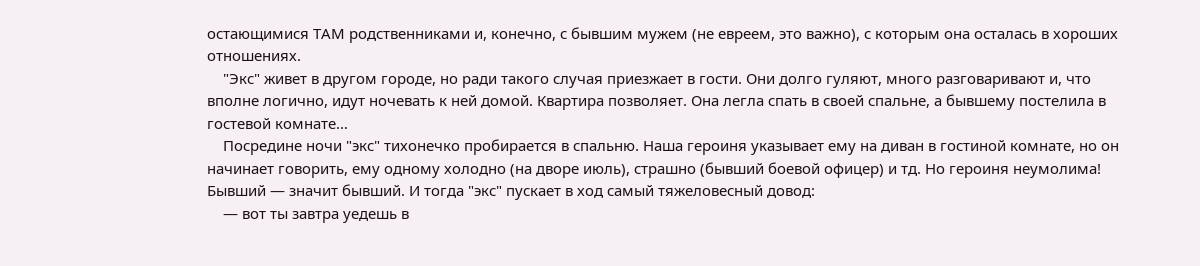остающимися ТАМ родственниками и, конечно, с бывшим мужем (не евреем, это важно), с которым она осталась в хороших отношениях.
    "Экс" живет в другом городе, но ради такого случая приезжает в гости. Они долго гуляют, много разговаривают и, что вполне логично, идут ночевать к ней домой. Квартира позволяет. Она легла спать в своей спальне, а бывшему постелила в гостевой комнате…
    Посредине ночи "экс" тихонечко пробирается в спальню. Наша героиня указывает ему на диван в гостиной комнате, но он начинает говорить, ему одному холодно (на дворе июль), страшно (бывший боевой офицер) и тд. Но героиня неумолима! Бывший — значит бывший. И тогда "экс" пускает в ход самый тяжеловесный довод:
    — вот ты завтра уедешь в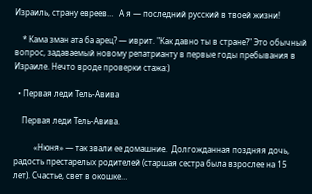Израиль, страну евреев…   А я — последний русский в твоей жизни!

    * Кама зман ата ба арец? — иврит. "Как давно ты в стране?" Это обычный вопрос, задаваемый новому репатрианту в первые годы пребывания в Израиле. Нечто вроде проверки стажа:)

  • Первая леди Тель-Авива

    Первая леди Тель-Авива.

          «Нюня» — так звали ее домашние.  Долгожданная поздняя дочь, радость престарелых родителей (старшая сестра была взрослее на 15 лет). Счастье, свет в окошке…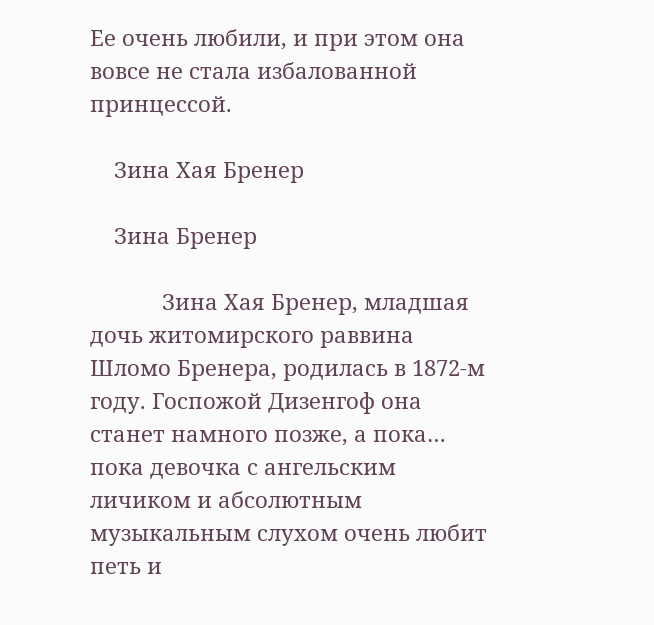Ее очень любили, и при этом она вовсе не стала избалованной принцессой.

    Зина Хая Бренер

    Зина Бренер

            Зина Хая Бренер, младшая дочь житомирского раввина Шломо Бренера, родилась в 1872-м году. Госпожой Дизенгоф она станет намного позже, а пока…  пока девочка с ангельским личиком и абсолютным музыкальным слухом очень любит петь и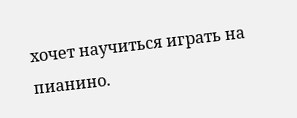хочет научиться играть на пианино.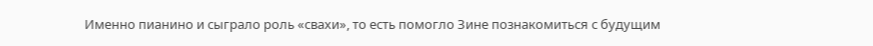Именно пианино и сыграло роль «свахи», то есть помогло Зине познакомиться с будущим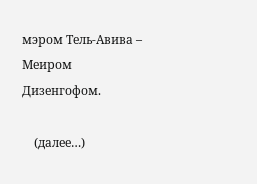мэром Тель-Авива – Меиром Дизенгофом.

    (далее…)